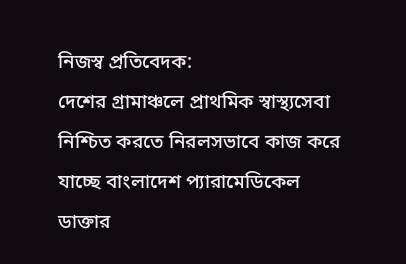নিজস্ব প্রতিবেদক:
দেশের গ্রামাঞ্চলে প্রাথমিক স্বাস্থ্যসেবা নিশ্চিত করতে নিরলসভাবে কাজ করে যাচ্ছে বাংলাদেশ প্যারামেডিকেল ডাক্তার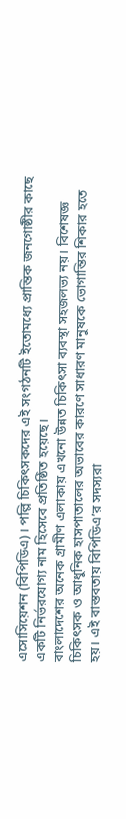এসোসিয়েশন (বিপিডিএ)। পল্লি চিকিৎসকদের এই সংগঠনটি ইতোমধ্যে প্রান্তিক জনগোষ্ঠীর কাছে একটি নির্ভরযোগ্য নাম হিসেবে প্রতিষ্ঠিত হয়েছে।
বাংলাদেশের অনেক গ্রামীণ এলাকায় এখনো উন্নত চিকিৎসা ব্যবস্থা সহজলভ্য নয়। বিশেষজ্ঞ চিকিৎসক ও আধুনিক হাসপাতালের অভাবের কারণে সাধারণ মানুষকে ভোগান্তির শিকার হতে হয়। এই বাস্তবতায় বিপিডিএ’র সদস্যরা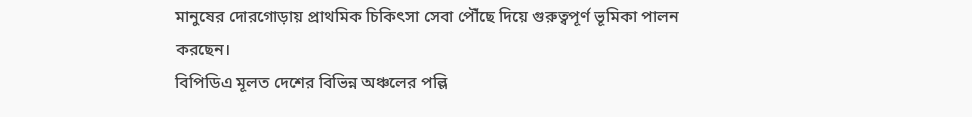মানুষের দোরগোড়ায় প্রাথমিক চিকিৎসা সেবা পৌঁছে দিয়ে গুরুত্বপূর্ণ ভূমিকা পালন করছেন।
বিপিডিএ মূলত দেশের বিভিন্ন অঞ্চলের পল্লি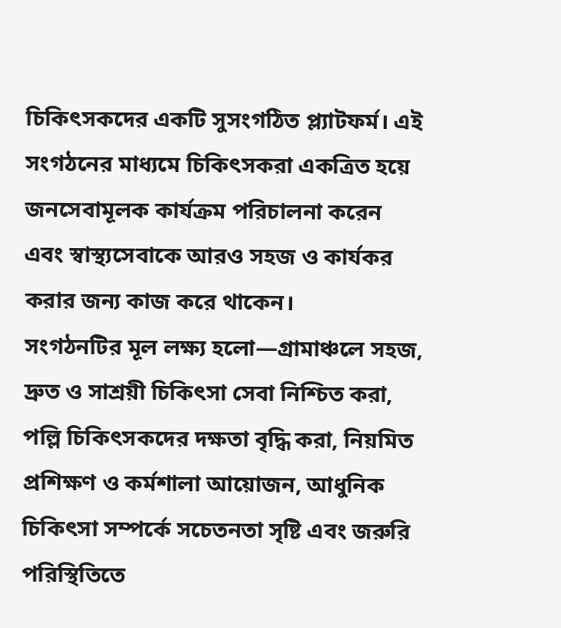চিকিৎসকদের একটি সুসংগঠিত প্ল্যাটফর্ম। এই সংগঠনের মাধ্যমে চিকিৎসকরা একত্রিত হয়ে জনসেবামূলক কার্যক্রম পরিচালনা করেন এবং স্বাস্থ্যসেবাকে আরও সহজ ও কার্যকর করার জন্য কাজ করে থাকেন।
সংগঠনটির মূল লক্ষ্য হলো—গ্রামাঞ্চলে সহজ, দ্রুত ও সাশ্রয়ী চিকিৎসা সেবা নিশ্চিত করা, পল্লি চিকিৎসকদের দক্ষতা বৃদ্ধি করা, নিয়মিত প্রশিক্ষণ ও কর্মশালা আয়োজন, আধুনিক চিকিৎসা সম্পর্কে সচেতনতা সৃষ্টি এবং জরুরি পরিস্থিতিতে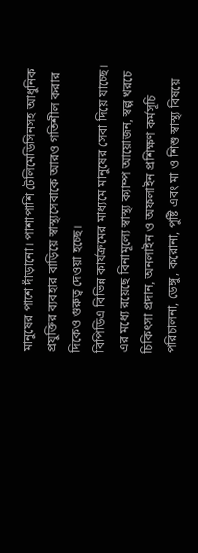মানুষের পাশে দাঁড়ানো। পাশাপাশি টেলিমেডিসিনসহ আধুনিক প্রযুক্তির ব্যবহার বাড়িয়ে স্বাস্থ্যসেবাকে আরও গতিশীল করার দিকেও গুরুত্ব দেওয়া হচ্ছে।
বিপিডিএ বিভিন্ন কার্যক্রমের মাধ্যমে মানুষের সেবা দিয়ে যাচ্ছে। এর মধ্যে রয়েছে বিনামূল্যে স্বাস্থ্য ক্যাম্প আয়োজন, স্বল্প খরচে চিকিৎসা প্রদান, অনলাইন ও অফলাইন প্রশিক্ষণ কর্মসূচি পরিচালনা, ডেঙ্গু, করোনা, পুষ্টি এবং মা ও শিশু স্বাস্থ্য বিষয়ে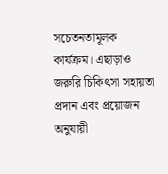সচেতনতামূলক কার্যক্রম। এছাড়াও জরুরি চিকিৎসা সহায়তা প্রদান এবং প্রয়োজন অনুযায়ী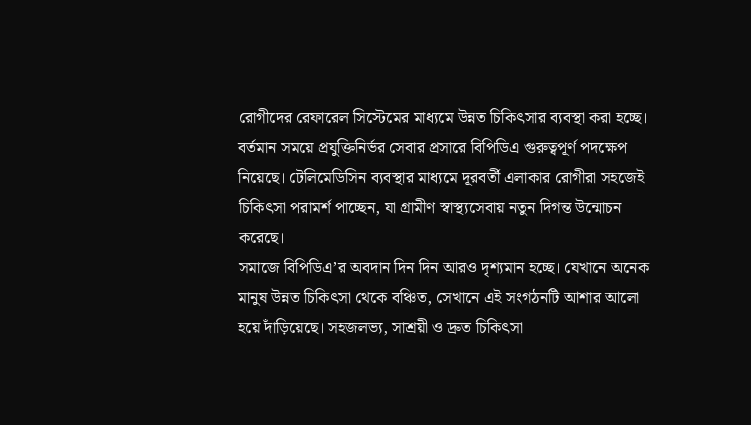রোগীদের রেফারেল সিস্টেমের মাধ্যমে উন্নত চিকিৎসার ব্যবস্থা করা হচ্ছে।
বর্তমান সময়ে প্রযুক্তিনির্ভর সেবার প্রসারে বিপিডিএ গুরুত্বপূর্ণ পদক্ষেপ নিয়েছে। টেলিমেডিসিন ব্যবস্থার মাধ্যমে দূরবর্তী এলাকার রোগীরা সহজেই চিকিৎসা পরামর্শ পাচ্ছেন, যা গ্রামীণ স্বাস্থ্যসেবায় নতুন দিগন্ত উন্মোচন করেছে।
সমাজে বিপিডিএ’র অবদান দিন দিন আরও দৃশ্যমান হচ্ছে। যেখানে অনেক মানুষ উন্নত চিকিৎসা থেকে বঞ্চিত, সেখানে এই সংগঠনটি আশার আলো হয়ে দাঁড়িয়েছে। সহজলভ্য, সাশ্রয়ী ও দ্রুত চিকিৎসা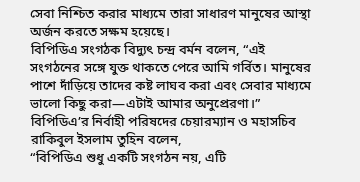সেবা নিশ্চিত করার মাধ্যমে তারা সাধারণ মানুষের আস্থা অর্জন করতে সক্ষম হয়েছে।
বিপিডিএ সংগঠক বিদ্যুৎ চন্দ্র বর্মন বলেন, “এই সংগঠনের সঙ্গে যুক্ত থাকতে পেরে আমি গর্বিত। মানুষের পাশে দাঁড়িয়ে তাদের কষ্ট লাঘব করা এবং সেবার মাধ্যমে ভালো কিছু করা—এটাই আমার অনুপ্রেরণা।”
বিপিডিএ’র নির্বাহী পরিষদের চেয়ারম্যান ও মহাসচিব রাকিবুল ইসলাম তুহিন বলেন,
“বিপিডিএ শুধু একটি সংগঠন নয়, এটি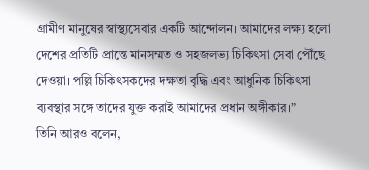গ্রামীণ মানুষের স্বাস্থ্যসেবার একটি আন্দোলন। আমাদের লক্ষ্য হলো দেশের প্রতিটি প্রান্তে মানসম্মত ও সহজলভ্য চিকিৎসা সেবা পৌঁছে দেওয়া। পল্লি চিকিৎসকদের দক্ষতা বৃদ্ধি এবং আধুনিক চিকিৎসা ব্যবস্থার সঙ্গে তাদের যুক্ত করাই আমাদের প্রধান অঙ্গীকার।”
তিনি আরও বলেন,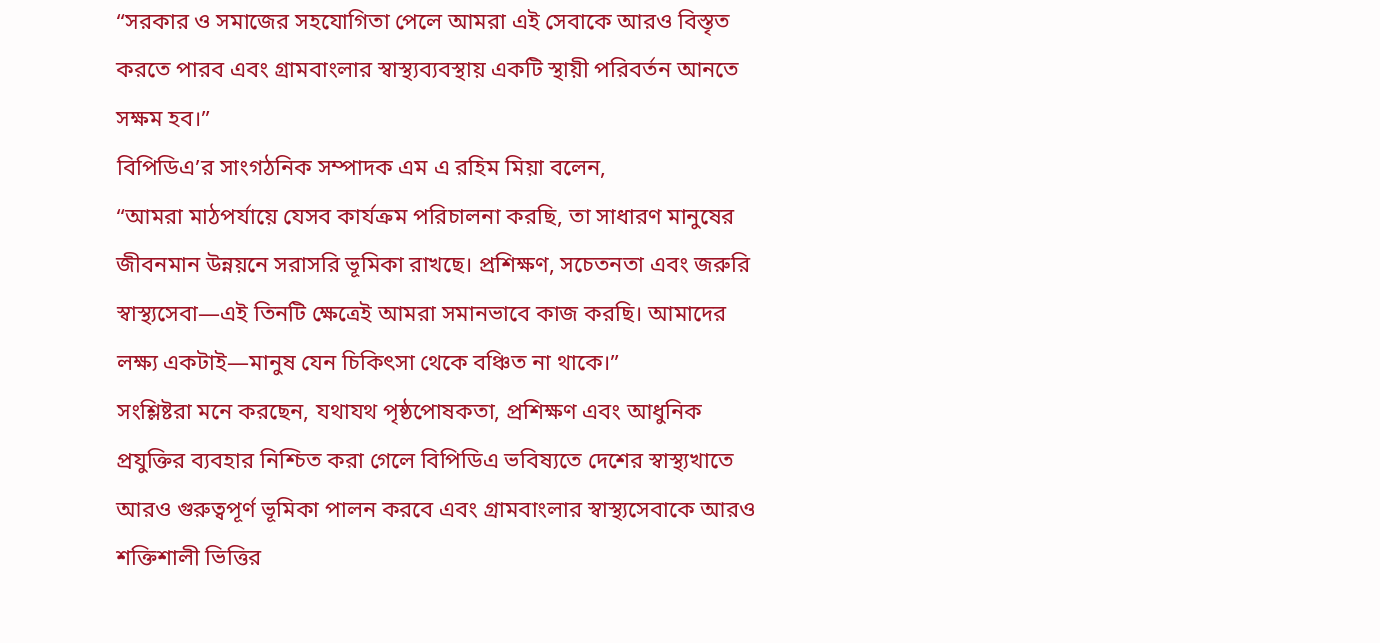“সরকার ও সমাজের সহযোগিতা পেলে আমরা এই সেবাকে আরও বিস্তৃত করতে পারব এবং গ্রামবাংলার স্বাস্থ্যব্যবস্থায় একটি স্থায়ী পরিবর্তন আনতে সক্ষম হব।”
বিপিডিএ’র সাংগঠনিক সম্পাদক এম এ রহিম মিয়া বলেন,
“আমরা মাঠপর্যায়ে যেসব কার্যক্রম পরিচালনা করছি, তা সাধারণ মানুষের জীবনমান উন্নয়নে সরাসরি ভূমিকা রাখছে। প্রশিক্ষণ, সচেতনতা এবং জরুরি স্বাস্থ্যসেবা—এই তিনটি ক্ষেত্রেই আমরা সমানভাবে কাজ করছি। আমাদের লক্ষ্য একটাই—মানুষ যেন চিকিৎসা থেকে বঞ্চিত না থাকে।”
সংশ্লিষ্টরা মনে করছেন, যথাযথ পৃষ্ঠপোষকতা, প্রশিক্ষণ এবং আধুনিক প্রযুক্তির ব্যবহার নিশ্চিত করা গেলে বিপিডিএ ভবিষ্যতে দেশের স্বাস্থ্যখাতে আরও গুরুত্বপূর্ণ ভূমিকা পালন করবে এবং গ্রামবাংলার স্বাস্থ্যসেবাকে আরও শক্তিশালী ভিত্তির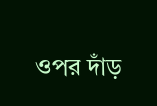ওপর দাঁড়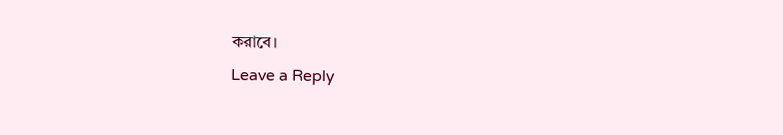করাবে।
Leave a Reply